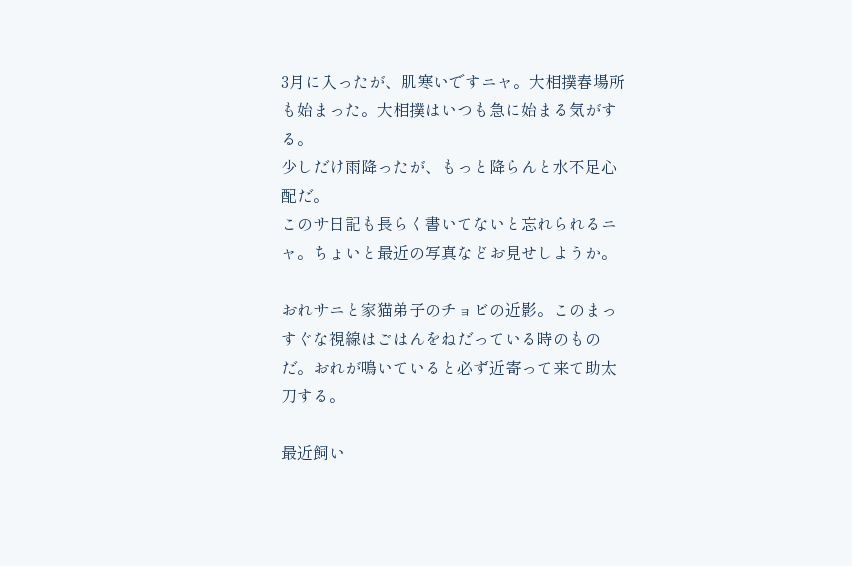3月に入ったが、肌寒いですニャ。大相撲春場所も始まった。大相撲はいつも急に始まる気がする。
少しだけ雨降ったが、もっと降らんと水不足心配だ。
このサ日記も長らく書いてないと忘れられるニャ。ちょいと最近の写真などお見せしようか。

おれサニと家猫弟子のチョビの近影。このまっすぐな視線はごはんをねだっている時のものだ。おれが鳴いていると必ず近寄って来て助太刀する。

最近飼い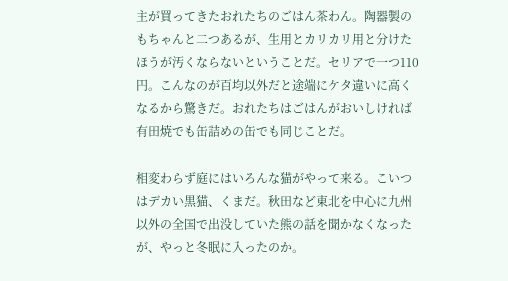主が買ってきたおれたちのごはん茶わん。陶器製のもちゃんと二つあるが、生用とカリカリ用と分けたほうが汚くならないということだ。セリアで一つ110円。こんなのが百均以外だと途端にケタ違いに高くなるから驚きだ。おれたちはごはんがおいしければ有田焼でも缶詰めの缶でも同じことだ。

相変わらず庭にはいろんな猫がやって来る。こいつはデカい黒猫、くまだ。秋田など東北を中心に九州以外の全国で出没していた熊の話を聞かなくなったが、やっと冬眠に入ったのか。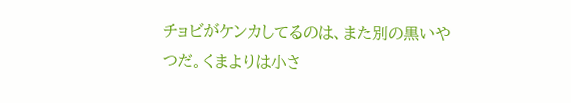チョビがケンカしてるのは、また別の黒いやつだ。くまよりは小さ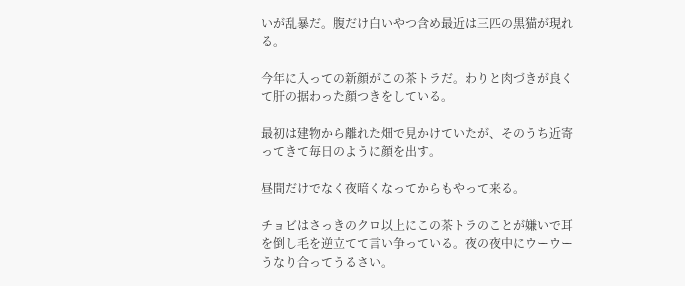いが乱暴だ。腹だけ白いやつ含め最近は三匹の黒猫が現れる。

今年に入っての新顔がこの茶トラだ。わりと肉づきが良くて肝の据わった顔つきをしている。

最初は建物から離れた畑で見かけていたが、そのうち近寄ってきて毎日のように顔を出す。

昼間だけでなく夜暗くなってからもやって来る。

チョビはさっきのクロ以上にこの茶トラのことが嫌いで耳を倒し毛を逆立てて言い争っている。夜の夜中にウーウーうなり合ってうるさい。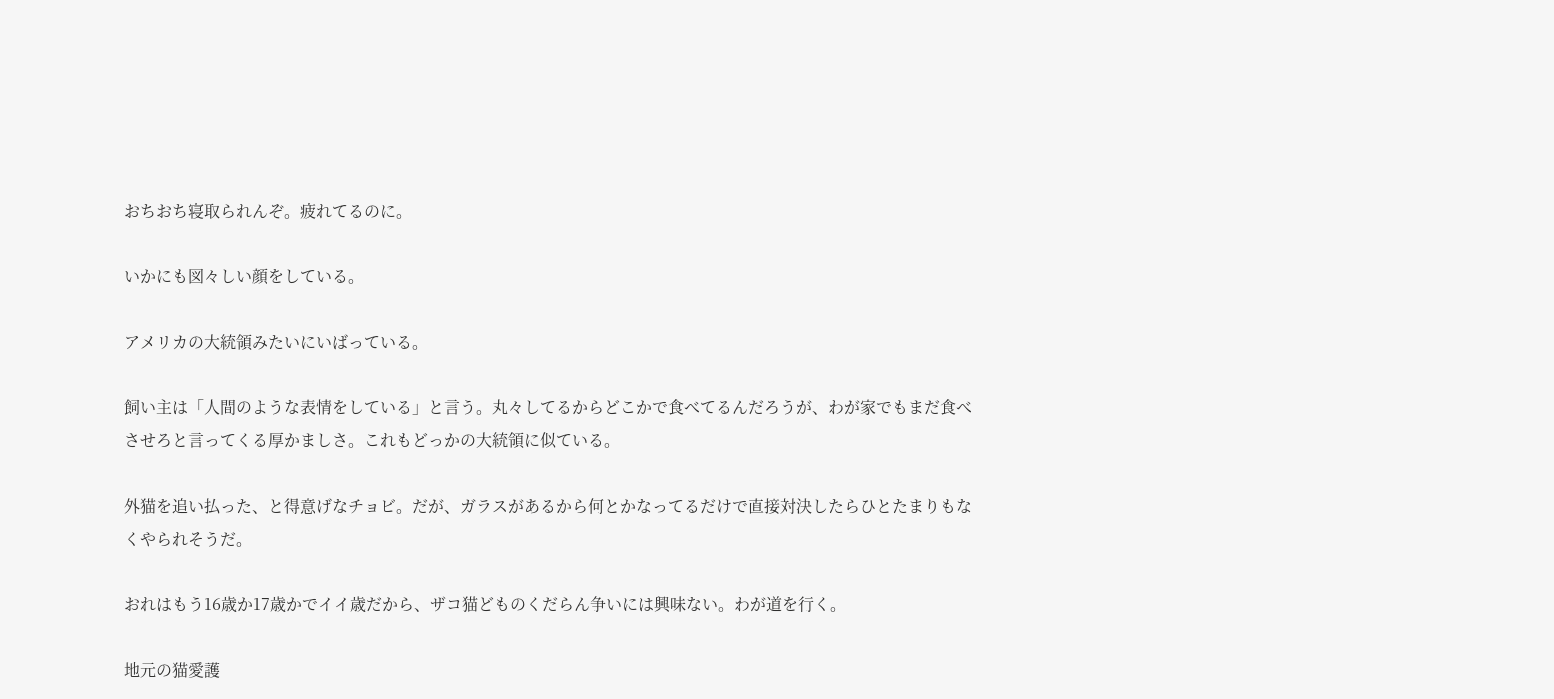おちおち寝取られんぞ。疲れてるのに。

いかにも図々しい顔をしている。

アメリカの大統領みたいにいばっている。

飼い主は「人間のような表情をしている」と言う。丸々してるからどこかで食べてるんだろうが、わが家でもまだ食べさせろと言ってくる厚かましさ。これもどっかの大統領に似ている。

外猫を追い払った、と得意げなチョビ。だが、ガラスがあるから何とかなってるだけで直接対決したらひとたまりもなくやられそうだ。

おれはもう16歳か17歳かでイイ歳だから、ザコ猫どものくだらん争いには興味ない。わが道を行く。

地元の猫愛護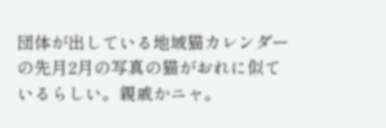団体が出している地域猫カレンダーの先月2月の写真の猫がおれに似ているらしい。親戚かニャ。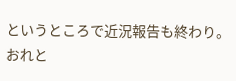というところで近況報告も終わり。おれと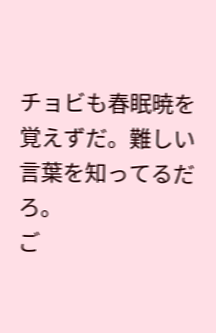チョビも春眠暁を覚えずだ。難しい言葉を知ってるだろ。
ご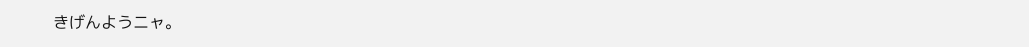きげんようニャ。